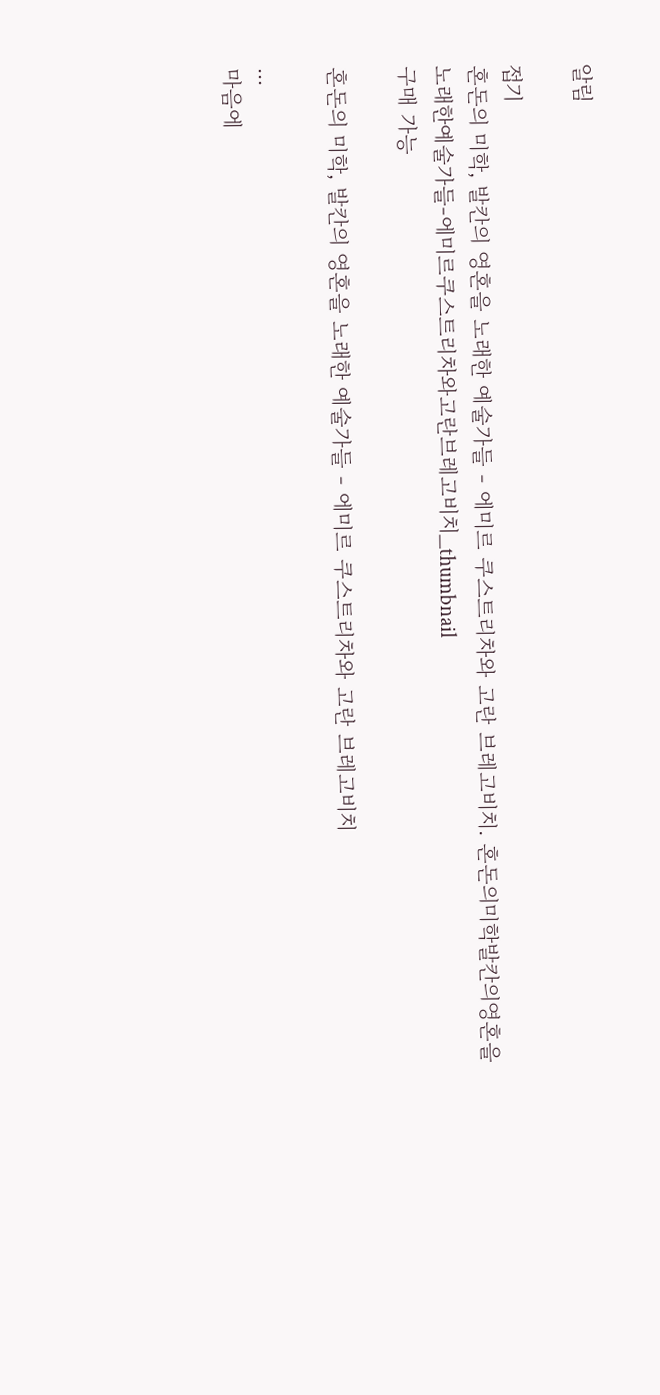알림

접기
혼돈의 미학, 발칸의 영혼을 노래한 예술가들 - 에미르 쿠스트리차와 고란 브레고비치. 혼돈의미학발칸의영혼을노래한예술가들-에미르쿠스트리차와고란브레고비치_thumbnail
구매 가능

혼돈의 미학, 발칸의 영혼을 노래한 예술가들 - 에미르 쿠스트리차와 고란 브레고비치

...
마음에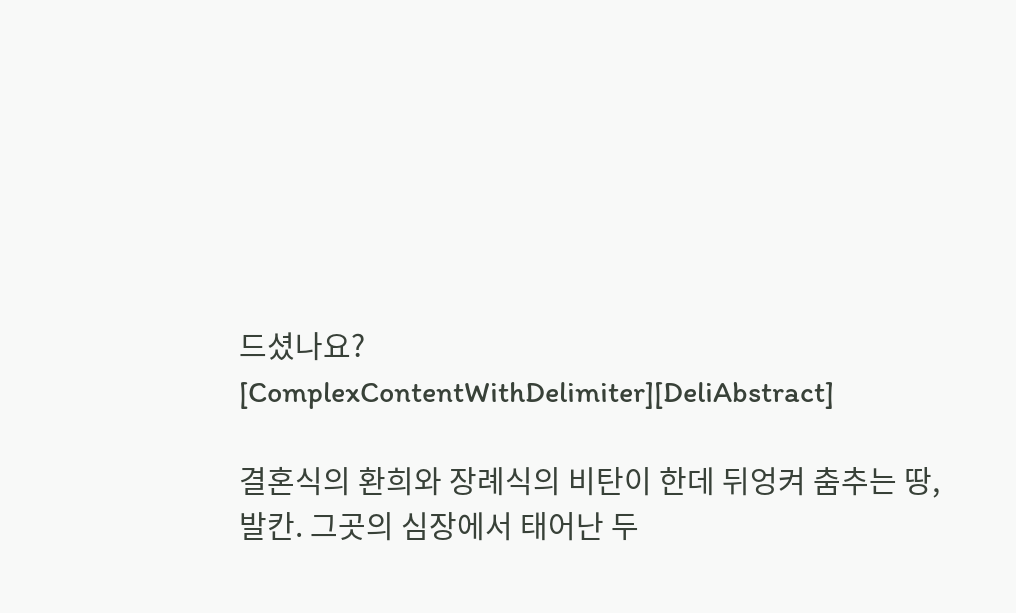드셨나요?
[ComplexContentWithDelimiter][DeliAbstract]

결혼식의 환희와 장례식의 비탄이 한데 뒤엉켜 춤추는 땅, 발칸. 그곳의 심장에서 태어난 두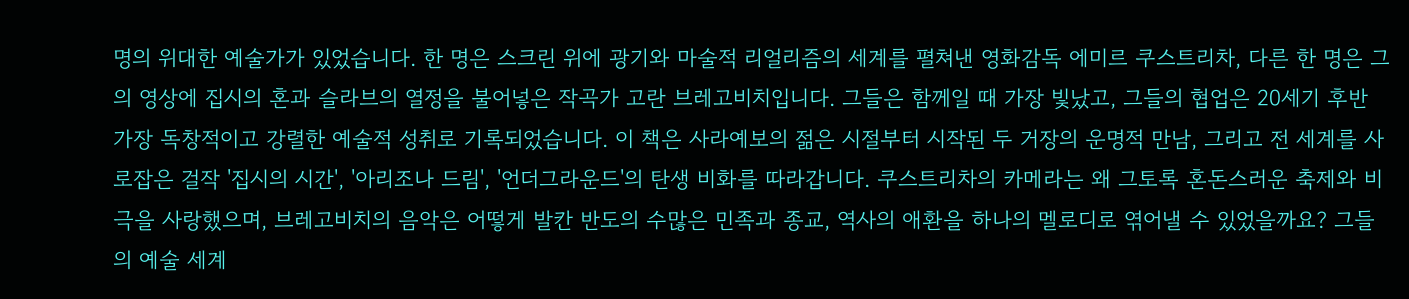명의 위대한 예술가가 있었습니다. 한 명은 스크린 위에 광기와 마술적 리얼리즘의 세계를 펼쳐낸 영화감독 에미르 쿠스트리차, 다른 한 명은 그의 영상에 집시의 혼과 슬라브의 열정을 불어넣은 작곡가 고란 브레고비치입니다. 그들은 함께일 때 가장 빛났고, 그들의 협업은 20세기 후반 가장 독창적이고 강렬한 예술적 성취로 기록되었습니다. 이 책은 사라예보의 젊은 시절부터 시작된 두 거장의 운명적 만남, 그리고 전 세계를 사로잡은 걸작 '집시의 시간', '아리조나 드림', '언더그라운드'의 탄생 비화를 따라갑니다. 쿠스트리차의 카메라는 왜 그토록 혼돈스러운 축제와 비극을 사랑했으며, 브레고비치의 음악은 어떻게 발칸 반도의 수많은 민족과 종교, 역사의 애환을 하나의 멜로디로 엮어낼 수 있었을까요? 그들의 예술 세계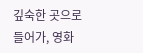깊숙한 곳으로 들어가, 영화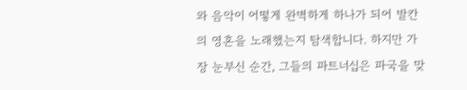와 음악이 어떻게 완벽하게 하나가 되어 발칸의 영혼을 노래했는지 탐색합니다. 하지만 가장 눈부신 순간, 그들의 파트너십은 파국을 맞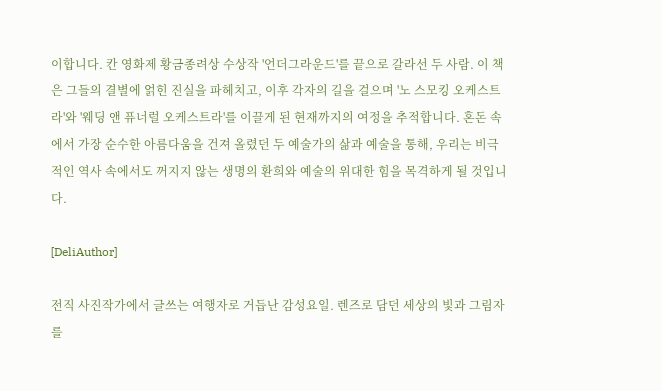이합니다. 칸 영화제 황금종려상 수상작 '언더그라운드'를 끝으로 갈라선 두 사람. 이 책은 그들의 결별에 얽힌 진실을 파헤치고, 이후 각자의 길을 걸으며 '노 스모킹 오케스트라'와 '웨딩 앤 퓨너럴 오케스트라'를 이끌게 된 현재까지의 여정을 추적합니다. 혼돈 속에서 가장 순수한 아름다움을 건져 올렸던 두 예술가의 삶과 예술을 통해, 우리는 비극적인 역사 속에서도 꺼지지 않는 생명의 환희와 예술의 위대한 힘을 목격하게 될 것입니다.

[DeliAuthor]

전직 사진작가에서 글쓰는 여행자로 거듭난 감성요일. 렌즈로 담던 세상의 빛과 그림자를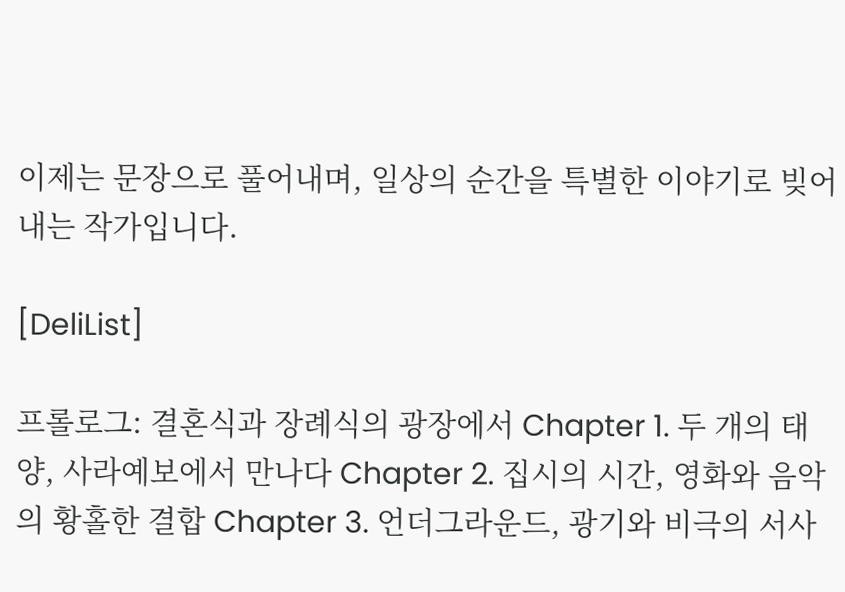이제는 문장으로 풀어내며, 일상의 순간을 특별한 이야기로 빚어내는 작가입니다.

[DeliList]

프롤로그: 결혼식과 장례식의 광장에서 Chapter 1. 두 개의 태양, 사라예보에서 만나다 Chapter 2. 집시의 시간, 영화와 음악의 황홀한 결합 Chapter 3. 언더그라운드, 광기와 비극의 서사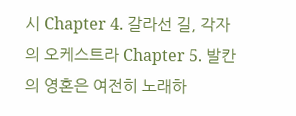시 Chapter 4. 갈라선 길, 각자의 오케스트라 Chapter 5. 발칸의 영혼은 여전히 노래하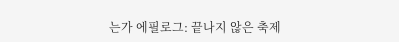는가 에필로그: 끝나지 않은 축제